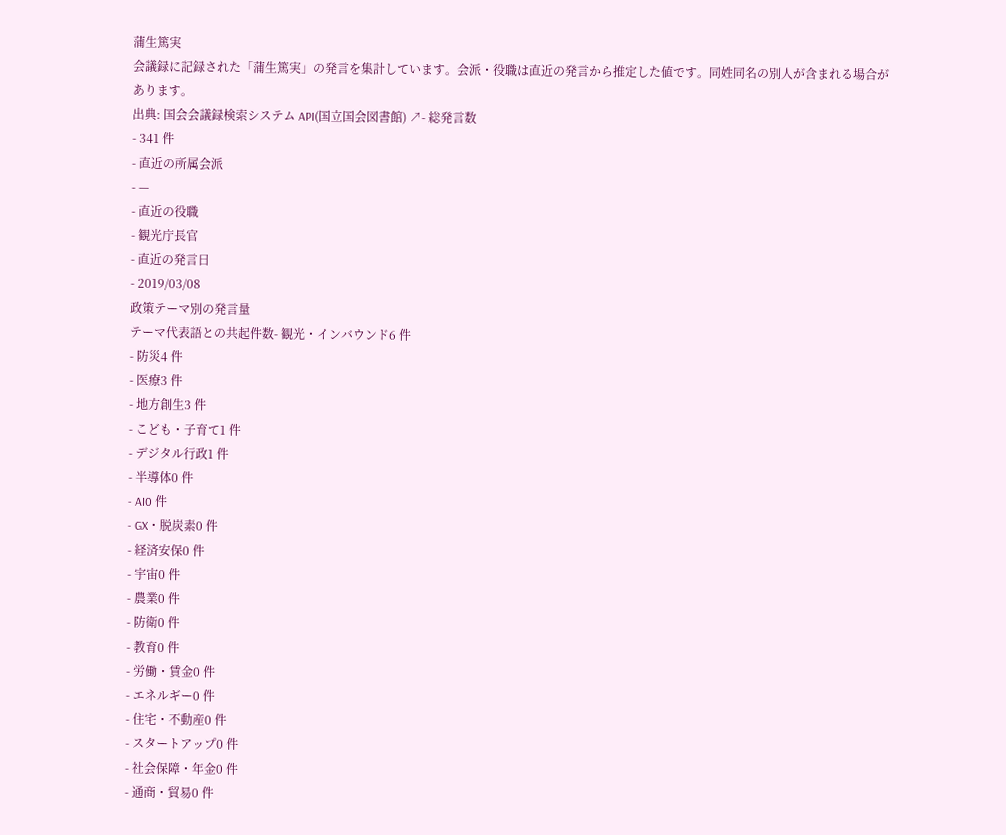蒲生篤実
会議録に記録された「蒲生篤実」の発言を集計しています。会派・役職は直近の発言から推定した値です。同姓同名の別人が含まれる場合があります。
出典: 国会会議録検索システム API(国立国会図書館) ↗- 総発言数
- 341 件
- 直近の所属会派
- —
- 直近の役職
- 観光庁長官
- 直近の発言日
- 2019/03/08
政策テーマ別の発言量
テーマ代表語との共起件数- 観光・インバウンド6 件
- 防災4 件
- 医療3 件
- 地方創生3 件
- こども・子育て1 件
- デジタル行政1 件
- 半導体0 件
- AI0 件
- GX・脱炭素0 件
- 経済安保0 件
- 宇宙0 件
- 農業0 件
- 防衛0 件
- 教育0 件
- 労働・賃金0 件
- エネルギー0 件
- 住宅・不動産0 件
- スタートアップ0 件
- 社会保障・年金0 件
- 通商・貿易0 件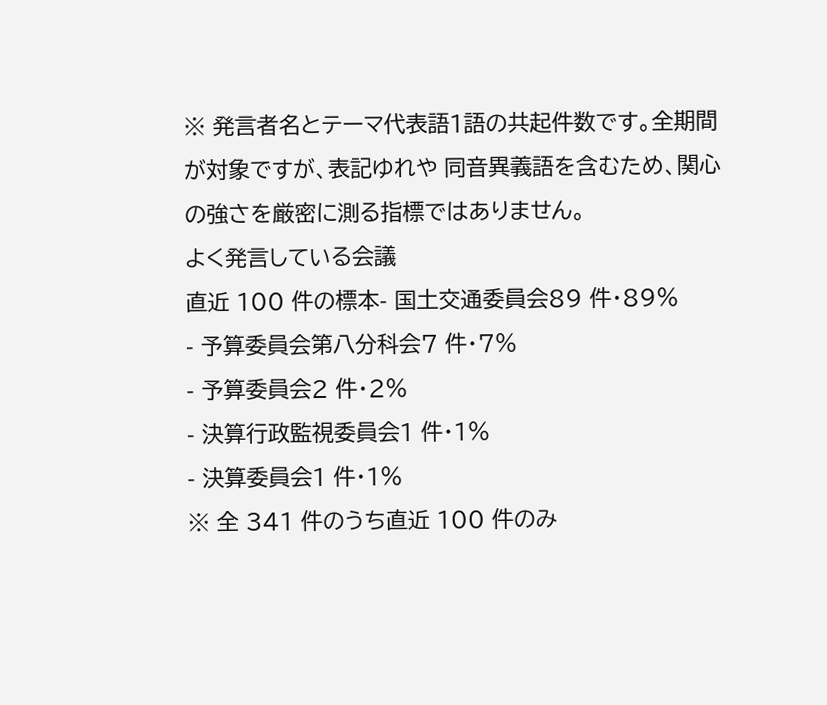※ 発言者名とテーマ代表語1語の共起件数です。全期間が対象ですが、表記ゆれや 同音異義語を含むため、関心の強さを厳密に測る指標ではありません。
よく発言している会議
直近 100 件の標本- 国土交通委員会89 件・89%
- 予算委員会第八分科会7 件・7%
- 予算委員会2 件・2%
- 決算行政監視委員会1 件・1%
- 決算委員会1 件・1%
※ 全 341 件のうち直近 100 件のみ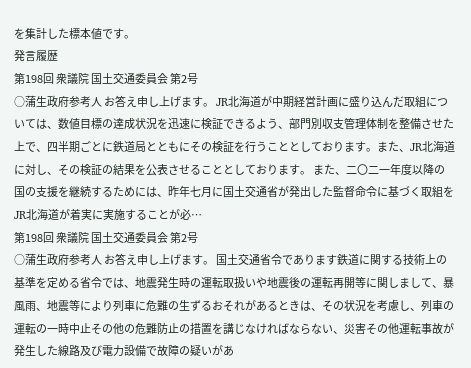を集計した標本値です。
発言履歴
第198回 衆議院 国土交通委員会 第2号
○蒲生政府参考人 お答え申し上げます。 JR北海道が中期経営計画に盛り込んだ取組については、数値目標の達成状況を迅速に検証できるよう、部門別収支管理体制を整備させた上で、四半期ごとに鉄道局とともにその検証を行うこととしております。また、JR北海道に対し、その検証の結果を公表させることとしております。 また、二〇二一年度以降の国の支援を継続するためには、昨年七月に国土交通省が発出した監督命令に基づく取組をJR北海道が着実に実施することが必…
第198回 衆議院 国土交通委員会 第2号
○蒲生政府参考人 お答え申し上げます。 国土交通省令であります鉄道に関する技術上の基準を定める省令では、地震発生時の運転取扱いや地震後の運転再開等に関しまして、暴風雨、地震等により列車に危難の生ずるおそれがあるときは、その状況を考慮し、列車の運転の一時中止その他の危難防止の措置を講じなければならない、災害その他運転事故が発生した線路及び電力設備で故障の疑いがあ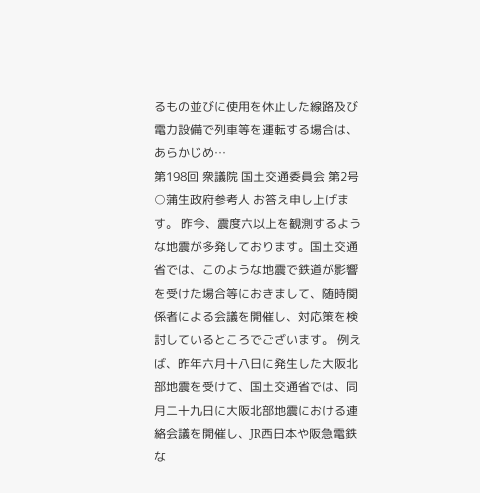るもの並びに使用を休止した線路及び電力設備で列車等を運転する場合は、あらかじめ…
第198回 衆議院 国土交通委員会 第2号
○蒲生政府参考人 お答え申し上げます。 昨今、震度六以上を観測するような地震が多発しております。国土交通省では、このような地震で鉄道が影響を受けた場合等におきまして、随時関係者による会議を開催し、対応策を検討しているところでございます。 例えば、昨年六月十八日に発生した大阪北部地震を受けて、国土交通省では、同月二十九日に大阪北部地震における連絡会議を開催し、JR西日本や阪急電鉄な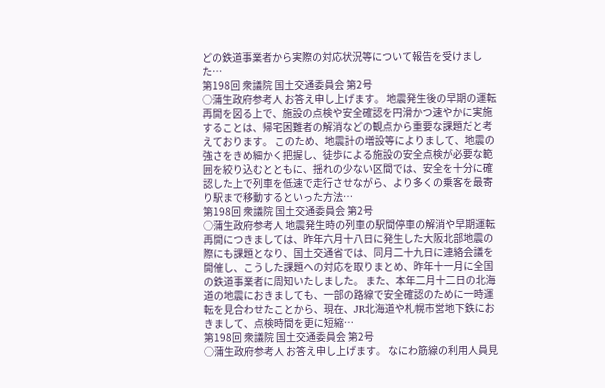どの鉄道事業者から実際の対応状況等について報告を受けました…
第198回 衆議院 国土交通委員会 第2号
○蒲生政府参考人 お答え申し上げます。 地震発生後の早期の運転再開を図る上で、施設の点検や安全確認を円滑かつ速やかに実施することは、帰宅困難者の解消などの観点から重要な課題だと考えております。 このため、地震計の増設等によりまして、地震の強さをきめ細かく把握し、徒歩による施設の安全点検が必要な範囲を絞り込むとともに、揺れの少ない区間では、安全を十分に確認した上で列車を低速で走行させながら、より多くの乗客を最寄り駅まで移動するといった方法…
第198回 衆議院 国土交通委員会 第2号
○蒲生政府参考人 地震発生時の列車の駅間停車の解消や早期運転再開につきましては、昨年六月十八日に発生した大阪北部地震の際にも課題となり、国土交通省では、同月二十九日に連絡会議を開催し、こうした課題への対応を取りまとめ、昨年十一月に全国の鉄道事業者に周知いたしました。 また、本年二月十二日の北海道の地震におきましても、一部の路線で安全確認のために一時運転を見合わせたことから、現在、JR北海道や札幌市営地下鉄におきまして、点検時間を更に短縮…
第198回 衆議院 国土交通委員会 第2号
○蒲生政府参考人 お答え申し上げます。 なにわ筋線の利用人員見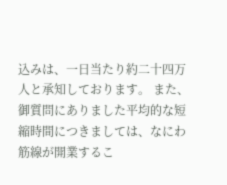込みは、一日当たり約二十四万人と承知しております。 また、御質問にありました平均的な短縮時間につきましては、なにわ筋線が開業するこ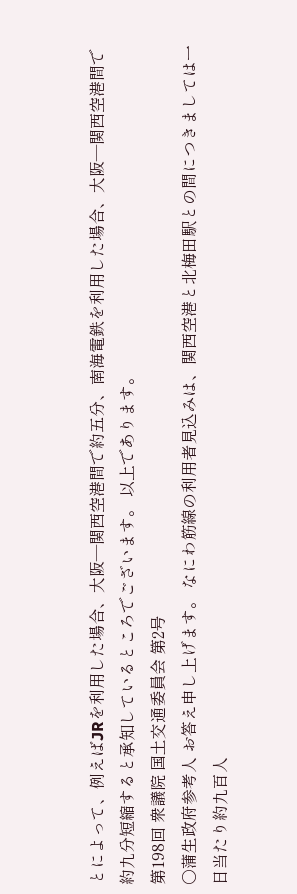とによって、例えばJRを利用した場合、大阪—関西空港間で約五分、南海電鉄を利用した場合、大阪—関西空港間で約九分短縮すると承知しているところでございます。 以上であります。
第198回 衆議院 国土交通委員会 第2号
○蒲生政府参考人 お答え申し上げます。 なにわ筋線の利用者見込みは、関西空港と北梅田駅との間につきましては一日当たり約九百人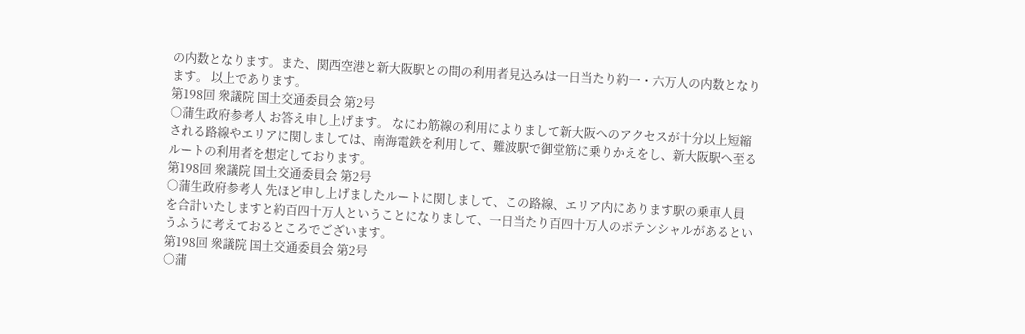の内数となります。また、関西空港と新大阪駅との間の利用者見込みは一日当たり約一・六万人の内数となります。 以上であります。
第198回 衆議院 国土交通委員会 第2号
○蒲生政府参考人 お答え申し上げます。 なにわ筋線の利用によりまして新大阪へのアクセスが十分以上短縮される路線やエリアに関しましては、南海電鉄を利用して、難波駅で御堂筋に乗りかえをし、新大阪駅へ至るルートの利用者を想定しております。
第198回 衆議院 国土交通委員会 第2号
○蒲生政府参考人 先ほど申し上げましたルートに関しまして、この路線、エリア内にあります駅の乗車人員を合計いたしますと約百四十万人ということになりまして、一日当たり百四十万人のポテンシャルがあるというふうに考えておるところでございます。
第198回 衆議院 国土交通委員会 第2号
○蒲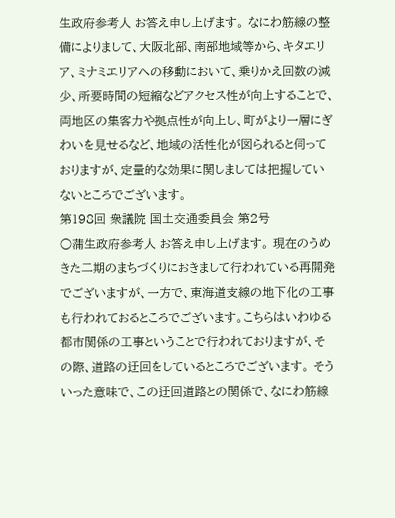生政府参考人 お答え申し上げます。 なにわ筋線の整備によりまして、大阪北部、南部地域等から、キタエリア、ミナミエリアへの移動において、乗りかえ回数の減少、所要時間の短縮などアクセス性が向上することで、両地区の集客力や拠点性が向上し、町がより一層にぎわいを見せるなど、地域の活性化が図られると伺っておりますが、定量的な効果に関しましては把握していないところでございます。
第198回 衆議院 国土交通委員会 第2号
○蒲生政府参考人 お答え申し上げます。 現在のうめきた二期のまちづくりにおきまして行われている再開発でございますが、一方で、東海道支線の地下化の工事も行われておるところでございます。こちらはいわゆる都市関係の工事ということで行われておりますが、その際、道路の迂回をしているところでございます。 そういった意味で、この迂回道路との関係で、なにわ筋線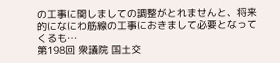の工事に関しましての調整がとれませんと、将来的になにわ筋線の工事におきまして必要となってくるも…
第198回 衆議院 国土交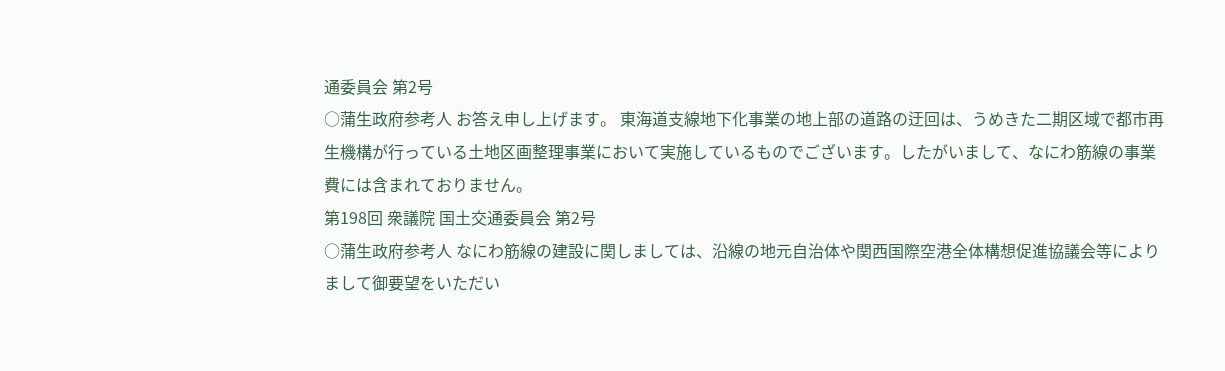通委員会 第2号
○蒲生政府参考人 お答え申し上げます。 東海道支線地下化事業の地上部の道路の迂回は、うめきた二期区域で都市再生機構が行っている土地区画整理事業において実施しているものでございます。したがいまして、なにわ筋線の事業費には含まれておりません。
第198回 衆議院 国土交通委員会 第2号
○蒲生政府参考人 なにわ筋線の建設に関しましては、沿線の地元自治体や関西国際空港全体構想促進協議会等によりまして御要望をいただい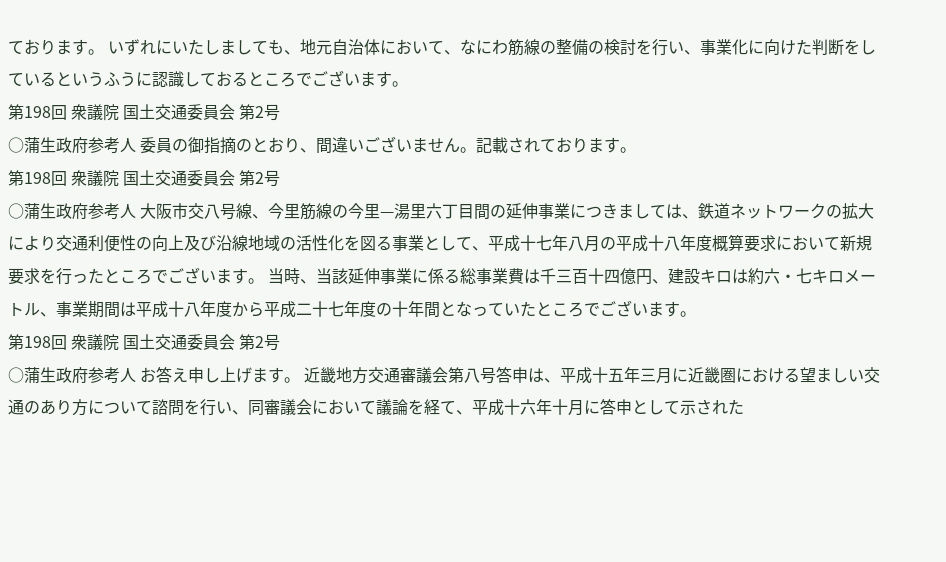ております。 いずれにいたしましても、地元自治体において、なにわ筋線の整備の検討を行い、事業化に向けた判断をしているというふうに認識しておるところでございます。
第198回 衆議院 国土交通委員会 第2号
○蒲生政府参考人 委員の御指摘のとおり、間違いございません。記載されております。
第198回 衆議院 国土交通委員会 第2号
○蒲生政府参考人 大阪市交八号線、今里筋線の今里—湯里六丁目間の延伸事業につきましては、鉄道ネットワークの拡大により交通利便性の向上及び沿線地域の活性化を図る事業として、平成十七年八月の平成十八年度概算要求において新規要求を行ったところでございます。 当時、当該延伸事業に係る総事業費は千三百十四億円、建設キロは約六・七キロメートル、事業期間は平成十八年度から平成二十七年度の十年間となっていたところでございます。
第198回 衆議院 国土交通委員会 第2号
○蒲生政府参考人 お答え申し上げます。 近畿地方交通審議会第八号答申は、平成十五年三月に近畿圏における望ましい交通のあり方について諮問を行い、同審議会において議論を経て、平成十六年十月に答申として示された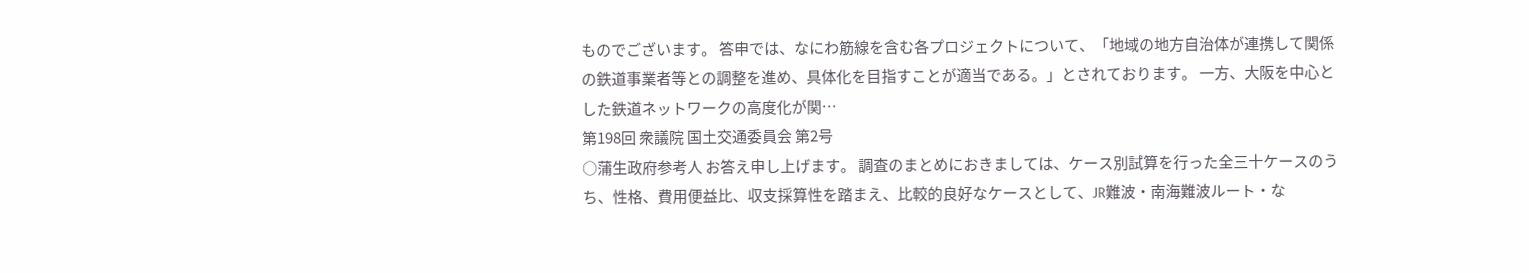ものでございます。 答申では、なにわ筋線を含む各プロジェクトについて、「地域の地方自治体が連携して関係の鉄道事業者等との調整を進め、具体化を目指すことが適当である。」とされております。 一方、大阪を中心とした鉄道ネットワークの高度化が関…
第198回 衆議院 国土交通委員会 第2号
○蒲生政府参考人 お答え申し上げます。 調査のまとめにおきましては、ケース別試算を行った全三十ケースのうち、性格、費用便益比、収支採算性を踏まえ、比較的良好なケースとして、JR難波・南海難波ルート・な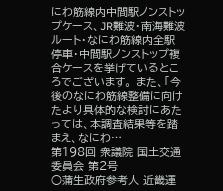にわ筋線内中間駅ノンストップケース、JR難波・南海難波ルート・なにわ筋線内全駅停車・中間駅ノンストップ複合ケースを挙げているところでございます。 また、「今後のなにわ筋線整備に向けたより具体的な検討にあたっては、本調査結果等を踏まえ、なにわ…
第198回 衆議院 国土交通委員会 第2号
○蒲生政府参考人 近畿運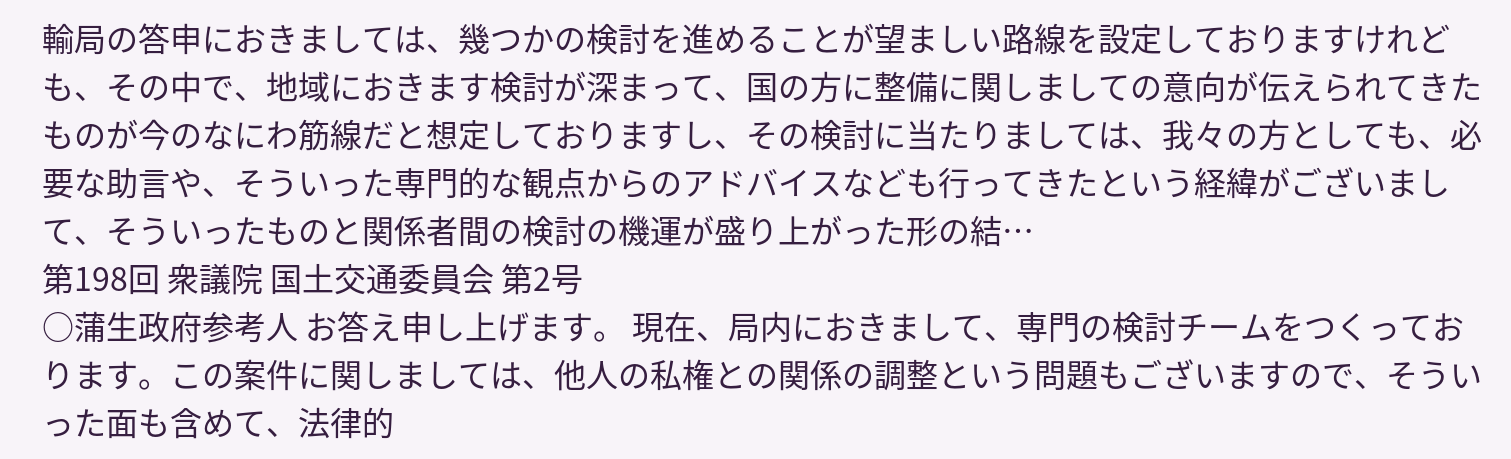輸局の答申におきましては、幾つかの検討を進めることが望ましい路線を設定しておりますけれども、その中で、地域におきます検討が深まって、国の方に整備に関しましての意向が伝えられてきたものが今のなにわ筋線だと想定しておりますし、その検討に当たりましては、我々の方としても、必要な助言や、そういった専門的な観点からのアドバイスなども行ってきたという経緯がございまして、そういったものと関係者間の検討の機運が盛り上がった形の結…
第198回 衆議院 国土交通委員会 第2号
○蒲生政府参考人 お答え申し上げます。 現在、局内におきまして、専門の検討チームをつくっております。この案件に関しましては、他人の私権との関係の調整という問題もございますので、そういった面も含めて、法律的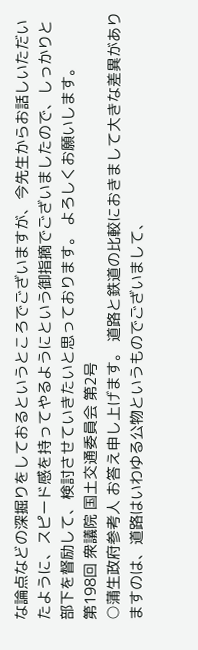な論点などの深掘りをしておるというところでございますが、今先生からお話しいただいたように、スピード感を持ってやるようにという御指摘でございましたので、しっかりと部下を督励して、検討させていきたいと思っております。 よろしくお願いします。
第198回 衆議院 国土交通委員会 第2号
○蒲生政府参考人 お答え申し上げます。 道路と鉄道の比較におきまして大きな差異がありますのは、道路はいわゆる公物というものでございまして、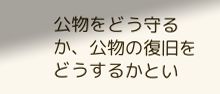公物をどう守るか、公物の復旧をどうするかとい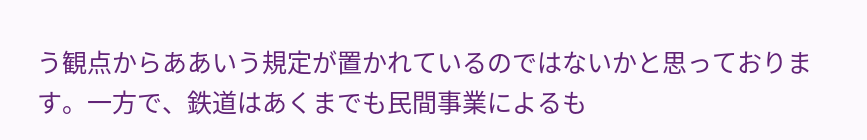う観点からああいう規定が置かれているのではないかと思っております。一方で、鉄道はあくまでも民間事業によるも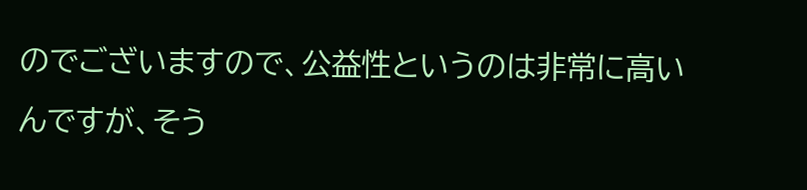のでございますので、公益性というのは非常に高いんですが、そう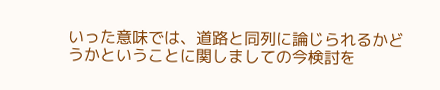いった意味では、道路と同列に論じられるかどうかということに関しましての今検討を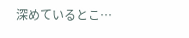深めているとこ…